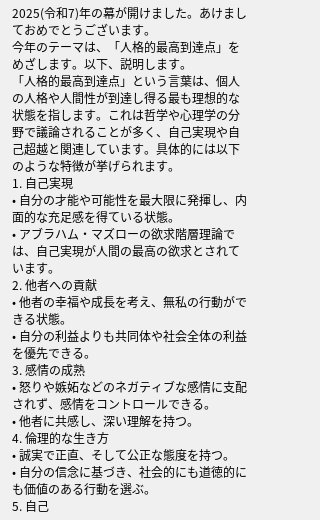2025(令和7)年の幕が開けました。あけましておめでとうございます。
今年のテーマは、「人格的最高到達点」をめざします。以下、説明します。
「人格的最高到達点」という言葉は、個人の人格や人間性が到達し得る最も理想的な状態を指します。これは哲学や心理学の分野で議論されることが多く、自己実現や自己超越と関連しています。具体的には以下のような特徴が挙げられます。
1. 自己実現
• 自分の才能や可能性を最大限に発揮し、内面的な充足感を得ている状態。
• アブラハム・マズローの欲求階層理論では、自己実現が人間の最高の欲求とされています。
2. 他者への貢献
• 他者の幸福や成長を考え、無私の行動ができる状態。
• 自分の利益よりも共同体や社会全体の利益を優先できる。
3. 感情の成熟
• 怒りや嫉妬などのネガティブな感情に支配されず、感情をコントロールできる。
• 他者に共感し、深い理解を持つ。
4. 倫理的な生き方
• 誠実で正直、そして公正な態度を持つ。
• 自分の信念に基づき、社会的にも道徳的にも価値のある行動を選ぶ。
5. 自己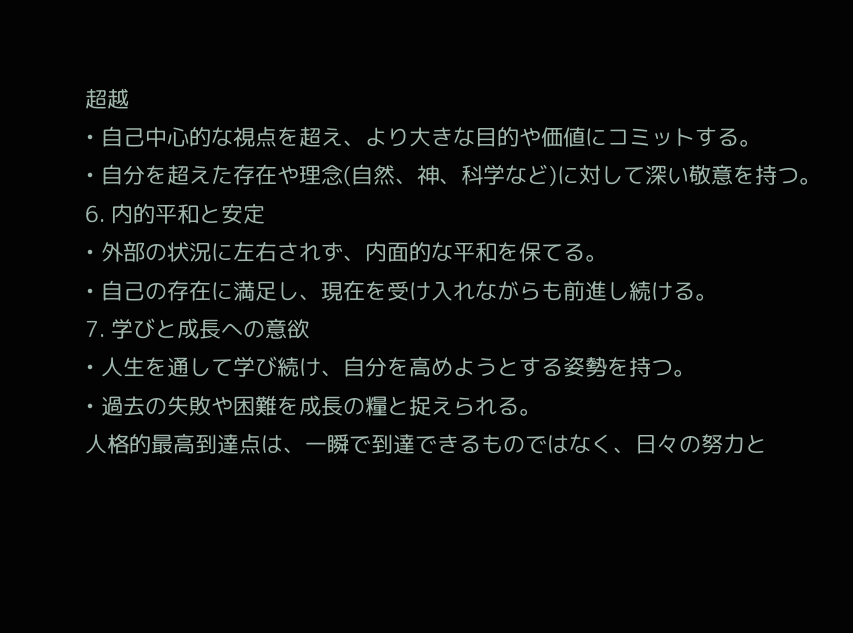超越
• 自己中心的な視点を超え、より大きな目的や価値にコミットする。
• 自分を超えた存在や理念(自然、神、科学など)に対して深い敬意を持つ。
6. 内的平和と安定
• 外部の状況に左右されず、内面的な平和を保てる。
• 自己の存在に満足し、現在を受け入れながらも前進し続ける。
7. 学びと成長への意欲
• 人生を通して学び続け、自分を高めようとする姿勢を持つ。
• 過去の失敗や困難を成長の糧と捉えられる。
人格的最高到達点は、一瞬で到達できるものではなく、日々の努力と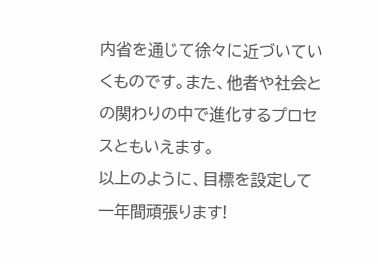内省を通じて徐々に近づいていくものです。また、他者や社会との関わりの中で進化するプロセスともいえます。
以上のように、目標を設定して一年間頑張ります!